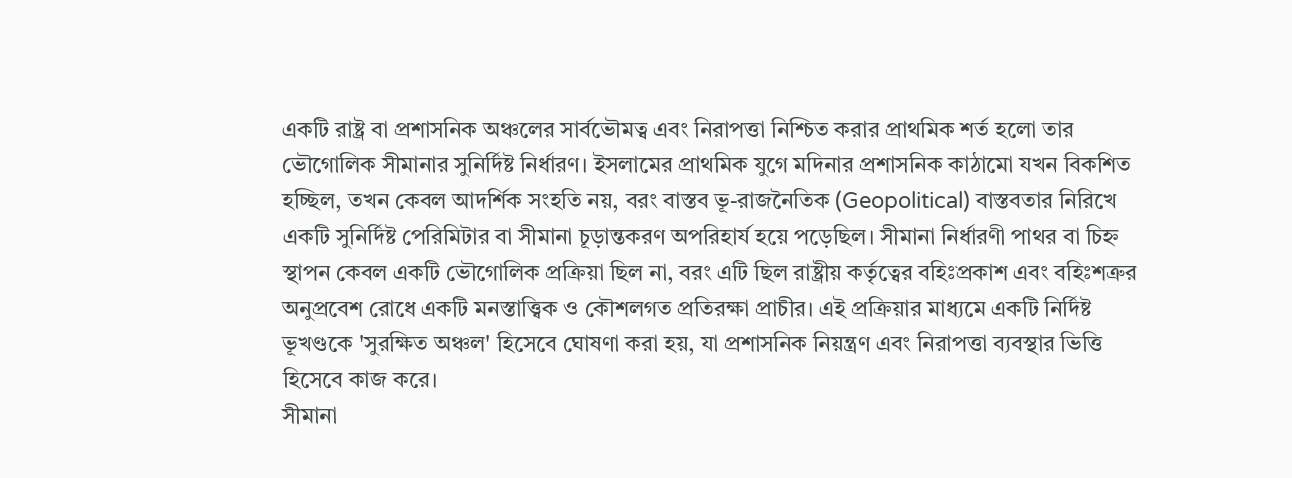একটি রাষ্ট্র বা প্রশাসনিক অঞ্চলের সার্বভৌমত্ব এবং নিরাপত্তা নিশ্চিত করার প্রাথমিক শর্ত হলো তার ভৌগোলিক সীমানার সুনির্দিষ্ট নির্ধারণ। ইসলামের প্রাথমিক যুগে মদিনার প্রশাসনিক কাঠামো যখন বিকশিত হচ্ছিল, তখন কেবল আদর্শিক সংহতি নয়, বরং বাস্তব ভূ-রাজনৈতিক (Geopolitical) বাস্তবতার নিরিখে একটি সুনির্দিষ্ট পেরিমিটার বা সীমানা চূড়ান্তকরণ অপরিহার্য হয়ে পড়েছিল। সীমানা নির্ধারণী পাথর বা চিহ্ন স্থাপন কেবল একটি ভৌগোলিক প্রক্রিয়া ছিল না, বরং এটি ছিল রাষ্ট্রীয় কর্তৃত্বের বহিঃপ্রকাশ এবং বহিঃশত্রুর অনুপ্রবেশ রোধে একটি মনস্তাত্ত্বিক ও কৌশলগত প্রতিরক্ষা প্রাচীর। এই প্রক্রিয়ার মাধ্যমে একটি নির্দিষ্ট ভূখণ্ডকে 'সুরক্ষিত অঞ্চল' হিসেবে ঘোষণা করা হয়, যা প্রশাসনিক নিয়ন্ত্রণ এবং নিরাপত্তা ব্যবস্থার ভিত্তি হিসেবে কাজ করে।
সীমানা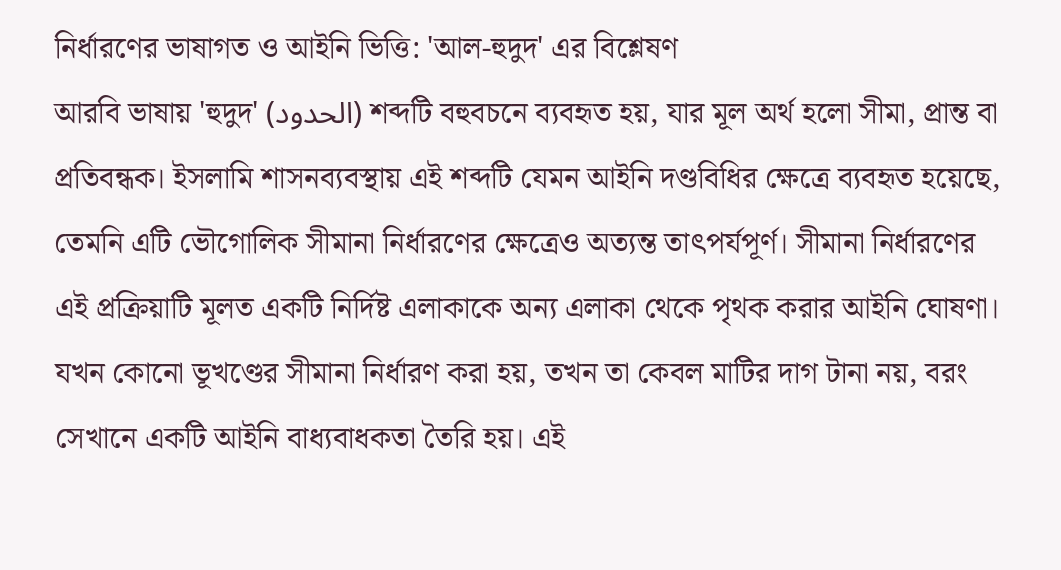নির্ধারণের ভাষাগত ও আইনি ভিত্তি: 'আল-হুদুদ' এর বিশ্লেষণ
আরবি ভাষায় 'হুদুদ' (الحدود) শব্দটি বহুবচনে ব্যবহৃত হয়, যার মূল অর্থ হলো সীমা, প্রান্ত বা প্রতিবন্ধক। ইসলামি শাসনব্যবস্থায় এই শব্দটি যেমন আইনি দণ্ডবিধির ক্ষেত্রে ব্যবহৃত হয়েছে, তেমনি এটি ভৌগোলিক সীমানা নির্ধারণের ক্ষেত্রেও অত্যন্ত তাৎপর্যপূর্ণ। সীমানা নির্ধারণের এই প্রক্রিয়াটি মূলত একটি নির্দিষ্ট এলাকাকে অন্য এলাকা থেকে পৃথক করার আইনি ঘোষণা। যখন কোনো ভূখণ্ডের সীমানা নির্ধারণ করা হয়, তখন তা কেবল মাটির দাগ টানা নয়, বরং সেখানে একটি আইনি বাধ্যবাধকতা তৈরি হয়। এই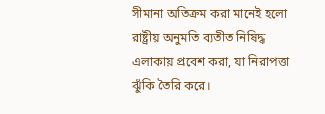সীমানা অতিক্রম করা মানেই হলো রাষ্ট্রীয় অনুমতি ব্যতীত নিষিদ্ধ এলাকায় প্রবেশ করা, যা নিরাপত্তা ঝুঁকি তৈরি করে।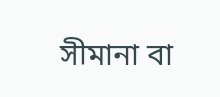সীমানা বা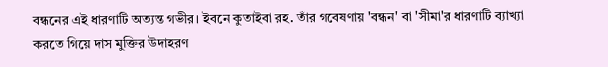বন্ধনের এই ধারণাটি অত্যন্ত গভীর। ইবনে কুতাইবা রহ. তাঁর গবেষণায় 'বন্ধন' বা 'সীমা'র ধারণাটি ব্যাখ্যা করতে গিয়ে দাস মুক্তির উদাহরণ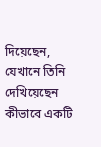দিয়েছেন, যেখানে তিনি দেখিয়েছেন কীভাবে একটি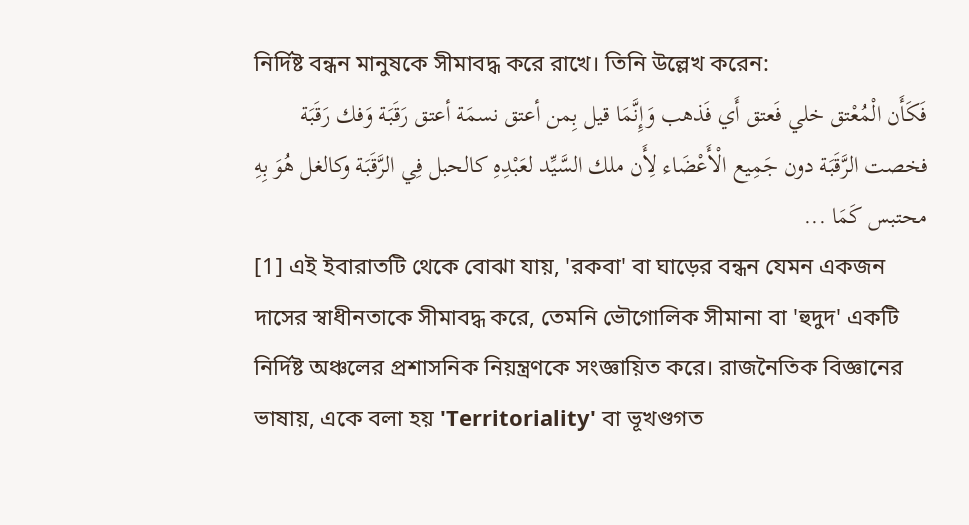নির্দিষ্ট বন্ধন মানুষকে সীমাবদ্ধ করে রাখে। তিনি উল্লেখ করেন:
فَكَأَن الْمُعْتق خلي فَعتق أَي فَذهب وَإِنَّمَا قيل بِمن أعتق نسمَة أعتق رَقَبَة وَفك رَقَبَة فخصت الرَّقَبَة دون جَمِيع الْأَعْضَاء لِأَن ملك السَّيِّد لعَبْدِهِ كالحبل فِي الرَّقَبَة وكالغل هُوَ بِهِ محتبس كَمَا ...
[1] এই ইবারাতটি থেকে বোঝা যায়, 'রকবা' বা ঘাড়ের বন্ধন যেমন একজন দাসের স্বাধীনতাকে সীমাবদ্ধ করে, তেমনি ভৌগোলিক সীমানা বা 'হুদুদ' একটি নির্দিষ্ট অঞ্চলের প্রশাসনিক নিয়ন্ত্রণকে সংজ্ঞায়িত করে। রাজনৈতিক বিজ্ঞানের ভাষায়, একে বলা হয় 'Territoriality' বা ভূখণ্ডগত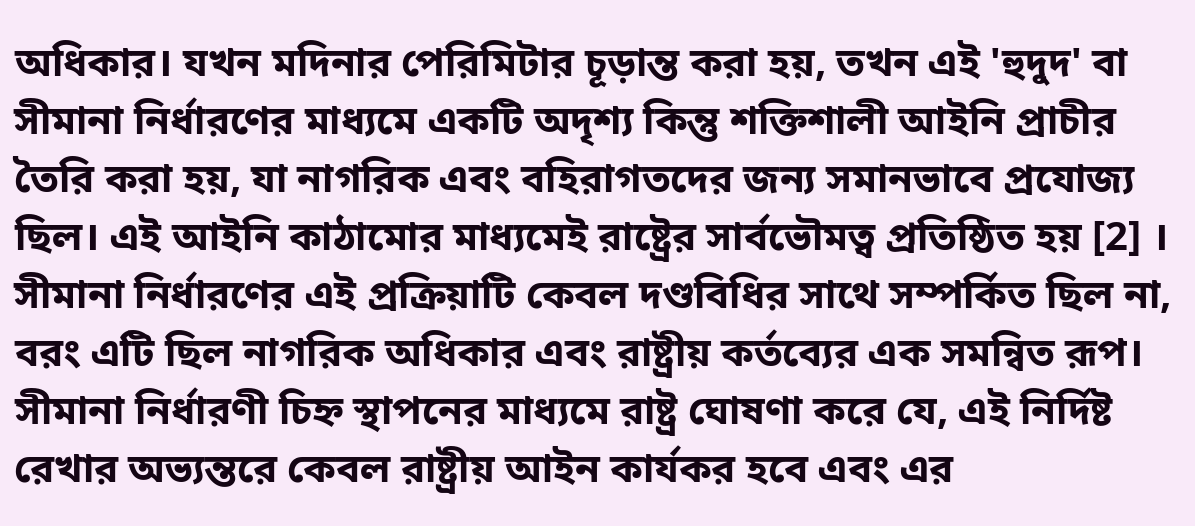অধিকার। যখন মদিনার পেরিমিটার চূড়ান্ত করা হয়, তখন এই 'হুদুদ' বা সীমানা নির্ধারণের মাধ্যমে একটি অদৃশ্য কিন্তু শক্তিশালী আইনি প্রাচীর তৈরি করা হয়, যা নাগরিক এবং বহিরাগতদের জন্য সমানভাবে প্রযোজ্য ছিল। এই আইনি কাঠামোর মাধ্যমেই রাষ্ট্রের সার্বভৌমত্ব প্রতিষ্ঠিত হয় [2] ।
সীমানা নির্ধারণের এই প্রক্রিয়াটি কেবল দণ্ডবিধির সাথে সম্পর্কিত ছিল না, বরং এটি ছিল নাগরিক অধিকার এবং রাষ্ট্রীয় কর্তব্যের এক সমন্বিত রূপ। সীমানা নির্ধারণী চিহ্ন স্থাপনের মাধ্যমে রাষ্ট্র ঘোষণা করে যে, এই নির্দিষ্ট রেখার অভ্যন্তরে কেবল রাষ্ট্রীয় আইন কার্যকর হবে এবং এর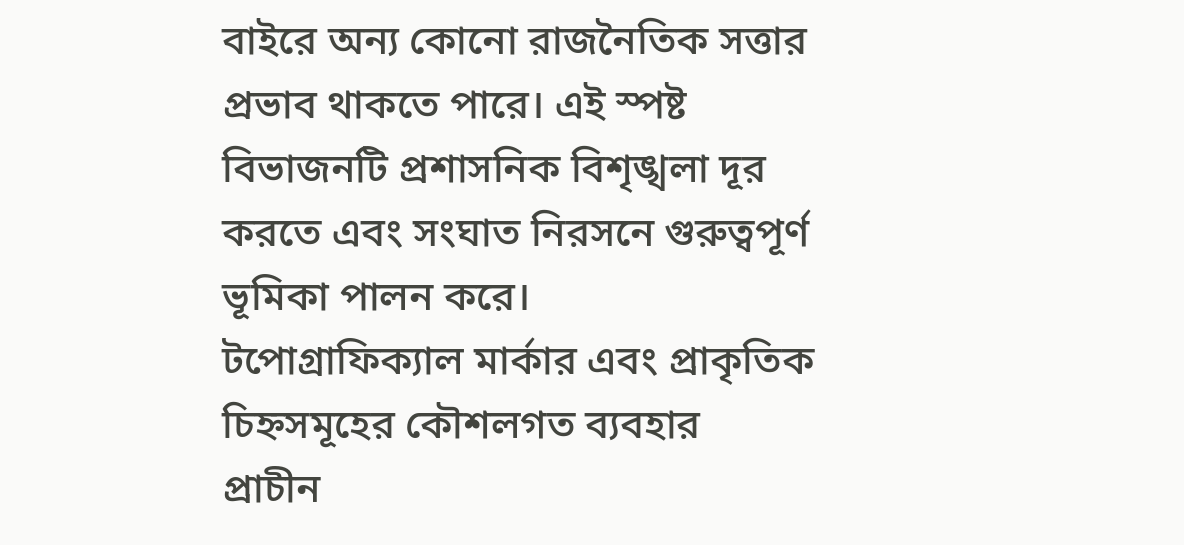বাইরে অন্য কোনো রাজনৈতিক সত্তার প্রভাব থাকতে পারে। এই স্পষ্ট বিভাজনটি প্রশাসনিক বিশৃঙ্খলা দূর করতে এবং সংঘাত নিরসনে গুরুত্বপূর্ণ ভূমিকা পালন করে।
টপোগ্রাফিক্যাল মার্কার এবং প্রাকৃতিক চিহ্নসমূহের কৌশলগত ব্যবহার
প্রাচীন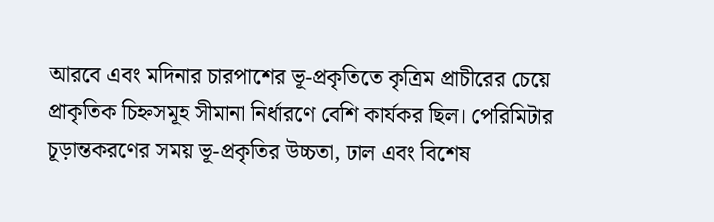আরবে এবং মদিনার চারপাশের ভূ-প্রকৃতিতে কৃত্রিম প্রাচীরের চেয়ে প্রাকৃতিক চিহ্নসমূহ সীমানা নির্ধারণে বেশি কার্যকর ছিল। পেরিমিটার চূড়ান্তকরণের সময় ভূ-প্রকৃতির উচ্চতা, ঢাল এবং বিশেষ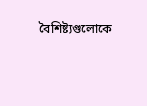বৈশিষ্ট্যগুলোকে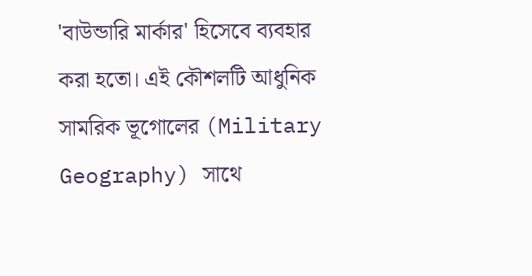'বাউন্ডারি মার্কার' হিসেবে ব্যবহার করা হতো। এই কৌশলটি আধুনিক সামরিক ভূগোলের (Military Geography) সাথে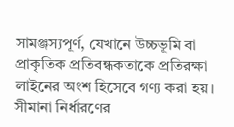সামঞ্জস্যপূর্ণ, যেখানে উচ্চভূমি বা প্রাকৃতিক প্রতিবন্ধকতাকে প্রতিরক্ষা লাইনের অংশ হিসেবে গণ্য করা হয়। সীমানা নির্ধারণের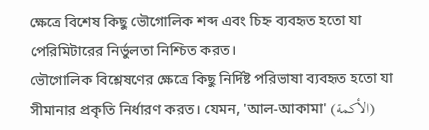ক্ষেত্রে বিশেষ কিছু ভৌগোলিক শব্দ এবং চিহ্ন ব্যবহৃত হতো যা পেরিমিটারের নির্ভুলতা নিশ্চিত করত।
ভৌগোলিক বিশ্লেষণের ক্ষেত্রে কিছু নির্দিষ্ট পরিভাষা ব্যবহৃত হতো যা সীমানার প্রকৃতি নির্ধারণ করত। যেমন, 'আল-আকামা' (الأكمة)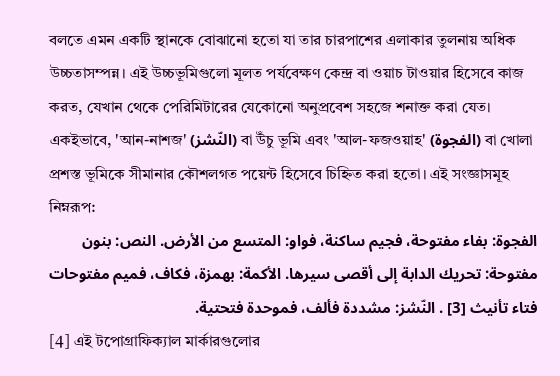বলতে এমন একটি স্থানকে বোঝানো হতো যা তার চারপাশের এলাকার তুলনায় অধিক উচ্চতাসম্পন্ন। এই উচ্চভূমিগুলো মূলত পর্যবেক্ষণ কেন্দ্র বা ওয়াচ টাওয়ার হিসেবে কাজ করত, যেখান থেকে পেরিমিটারের যেকোনো অনুপ্রবেশ সহজে শনাক্ত করা যেত। একইভাবে, 'আন-নাশজ' (النّشز) বা উঁচু ভূমি এবং 'আল-ফজওয়াহ' (الفجوة) বা খোলা প্রশস্ত ভূমিকে সীমানার কৌশলগত পয়েন্ট হিসেবে চিহ্নিত করা হতো। এই সংজ্ঞাসমূহ নিম্নরূপ:
الفجوة: بفاء مفتوحة، فجيم ساكنة، فواو: المتسع من الأرض. النص: بنون مفتوحة: تحريك الدابة إلى أقصى سيرها. الأكمة: بهمزة، فكاف، فميم مفتوحات فتاء تأنيث [3] . النّشز: مشددة فألف، فموحدة فتحتية.
[4] এই টপোগ্রাফিক্যাল মার্কারগুলোর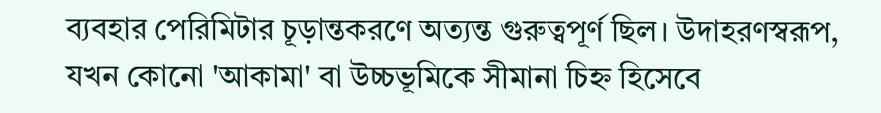ব্যবহার পেরিমিটার চূড়ান্তকরণে অত্যন্ত গুরুত্বপূর্ণ ছিল। উদাহরণস্বরূপ, যখন কোনো 'আকামা' বা উচ্চভূমিকে সীমানা চিহ্ন হিসেবে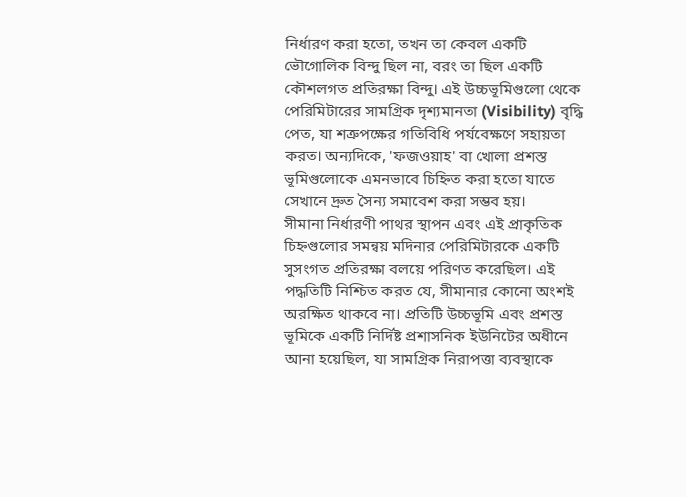নির্ধারণ করা হতো, তখন তা কেবল একটি ভৌগোলিক বিন্দু ছিল না, বরং তা ছিল একটি কৌশলগত প্রতিরক্ষা বিন্দু। এই উচ্চভূমিগুলো থেকে পেরিমিটারের সামগ্রিক দৃশ্যমানতা (Visibility) বৃদ্ধি পেত, যা শত্রুপক্ষের গতিবিধি পর্যবেক্ষণে সহায়তা করত। অন্যদিকে, 'ফজওয়াহ' বা খোলা প্রশস্ত ভূমিগুলোকে এমনভাবে চিহ্নিত করা হতো যাতে সেখানে দ্রুত সৈন্য সমাবেশ করা সম্ভব হয়।
সীমানা নির্ধারণী পাথর স্থাপন এবং এই প্রাকৃতিক চিহ্নগুলোর সমন্বয় মদিনার পেরিমিটারকে একটি সুসংগত প্রতিরক্ষা বলয়ে পরিণত করেছিল। এই পদ্ধতিটি নিশ্চিত করত যে, সীমানার কোনো অংশই অরক্ষিত থাকবে না। প্রতিটি উচ্চভূমি এবং প্রশস্ত ভূমিকে একটি নির্দিষ্ট প্রশাসনিক ইউনিটের অধীনে আনা হয়েছিল, যা সামগ্রিক নিরাপত্তা ব্যবস্থাকে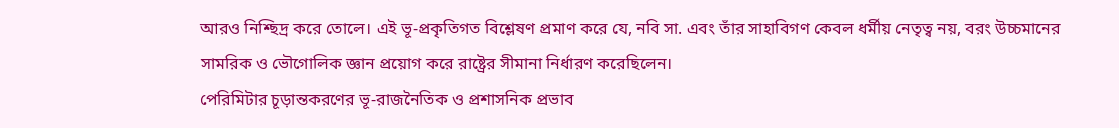আরও নিশ্ছিদ্র করে তোলে। এই ভূ-প্রকৃতিগত বিশ্লেষণ প্রমাণ করে যে, নবি সা. এবং তাঁর সাহাবিগণ কেবল ধর্মীয় নেতৃত্ব নয়, বরং উচ্চমানের সামরিক ও ভৌগোলিক জ্ঞান প্রয়োগ করে রাষ্ট্রের সীমানা নির্ধারণ করেছিলেন।
পেরিমিটার চূড়ান্তকরণের ভূ-রাজনৈতিক ও প্রশাসনিক প্রভাব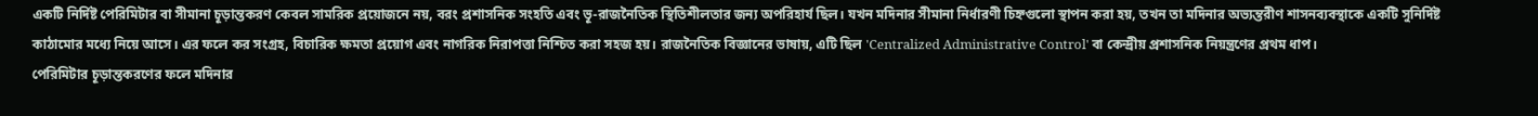একটি নির্দিষ্ট পেরিমিটার বা সীমানা চূড়ান্তকরণ কেবল সামরিক প্রয়োজনে নয়, বরং প্রশাসনিক সংহতি এবং ভূ-রাজনৈতিক স্থিতিশীলতার জন্য অপরিহার্য ছিল। যখন মদিনার সীমানা নির্ধারণী চিহ্নগুলো স্থাপন করা হয়, তখন তা মদিনার অভ্যন্তরীণ শাসনব্যবস্থাকে একটি সুনির্দিষ্ট কাঠামোর মধ্যে নিয়ে আসে। এর ফলে কর সংগ্রহ, বিচারিক ক্ষমতা প্রয়োগ এবং নাগরিক নিরাপত্তা নিশ্চিত করা সহজ হয়। রাজনৈতিক বিজ্ঞানের ভাষায়, এটি ছিল 'Centralized Administrative Control' বা কেন্দ্রীয় প্রশাসনিক নিয়ন্ত্রণের প্রথম ধাপ।
পেরিমিটার চূড়ান্তকরণের ফলে মদিনার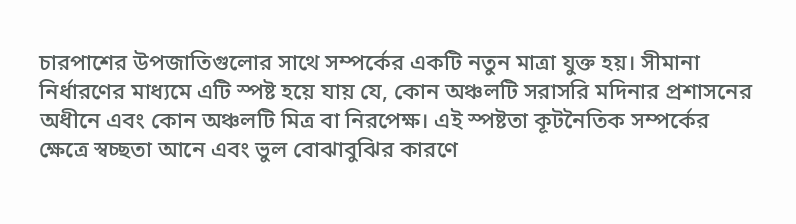চারপাশের উপজাতিগুলোর সাথে সম্পর্কের একটি নতুন মাত্রা যুক্ত হয়। সীমানা নির্ধারণের মাধ্যমে এটি স্পষ্ট হয়ে যায় যে, কোন অঞ্চলটি সরাসরি মদিনার প্রশাসনের অধীনে এবং কোন অঞ্চলটি মিত্র বা নিরপেক্ষ। এই স্পষ্টতা কূটনৈতিক সম্পর্কের ক্ষেত্রে স্বচ্ছতা আনে এবং ভুল বোঝাবুঝির কারণে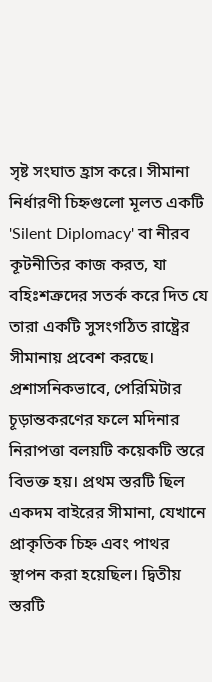সৃষ্ট সংঘাত হ্রাস করে। সীমানা নির্ধারণী চিহ্নগুলো মূলত একটি 'Silent Diplomacy' বা নীরব কূটনীতির কাজ করত, যা বহিঃশত্রুদের সতর্ক করে দিত যে তারা একটি সুসংগঠিত রাষ্ট্রের সীমানায় প্রবেশ করছে।
প্রশাসনিকভাবে, পেরিমিটার চূড়ান্তকরণের ফলে মদিনার নিরাপত্তা বলয়টি কয়েকটি স্তরে বিভক্ত হয়। প্রথম স্তরটি ছিল একদম বাইরের সীমানা, যেখানে প্রাকৃতিক চিহ্ন এবং পাথর স্থাপন করা হয়েছিল। দ্বিতীয় স্তরটি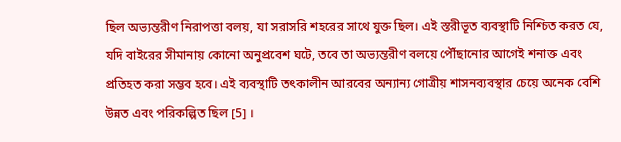ছিল অভ্যন্তরীণ নিরাপত্তা বলয়, যা সরাসরি শহরের সাথে যুক্ত ছিল। এই স্তরীভূত ব্যবস্থাটি নিশ্চিত করত যে, যদি বাইরের সীমানায় কোনো অনুপ্রবেশ ঘটে, তবে তা অভ্যন্তরীণ বলয়ে পৌঁছানোর আগেই শনাক্ত এবং প্রতিহত করা সম্ভব হবে। এই ব্যবস্থাটি তৎকালীন আরবের অন্যান্য গোত্রীয় শাসনব্যবস্থার চেয়ে অনেক বেশি উন্নত এবং পরিকল্পিত ছিল [5] ।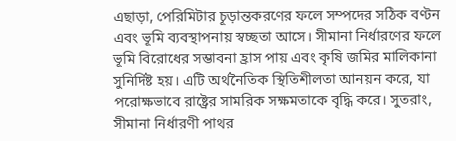এছাড়া, পেরিমিটার চূড়ান্তকরণের ফলে সম্পদের সঠিক বণ্টন এবং ভূমি ব্যবস্থাপনায় স্বচ্ছতা আসে। সীমানা নির্ধারণের ফলে ভূমি বিরোধের সম্ভাবনা হ্রাস পায় এবং কৃষি জমির মালিকানা সুনির্দিষ্ট হয়। এটি অর্থনৈতিক স্থিতিশীলতা আনয়ন করে, যা পরোক্ষভাবে রাষ্ট্রের সামরিক সক্ষমতাকে বৃদ্ধি করে। সুতরাং, সীমানা নির্ধারণী পাথর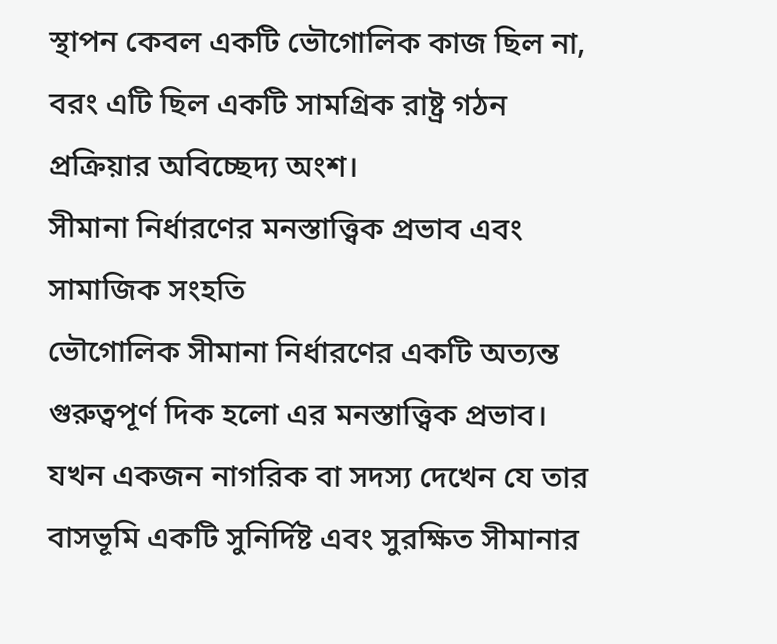স্থাপন কেবল একটি ভৌগোলিক কাজ ছিল না, বরং এটি ছিল একটি সামগ্রিক রাষ্ট্র গঠন প্রক্রিয়ার অবিচ্ছেদ্য অংশ।
সীমানা নির্ধারণের মনস্তাত্ত্বিক প্রভাব এবং সামাজিক সংহতি
ভৌগোলিক সীমানা নির্ধারণের একটি অত্যন্ত গুরুত্বপূর্ণ দিক হলো এর মনস্তাত্ত্বিক প্রভাব। যখন একজন নাগরিক বা সদস্য দেখেন যে তার বাসভূমি একটি সুনির্দিষ্ট এবং সুরক্ষিত সীমানার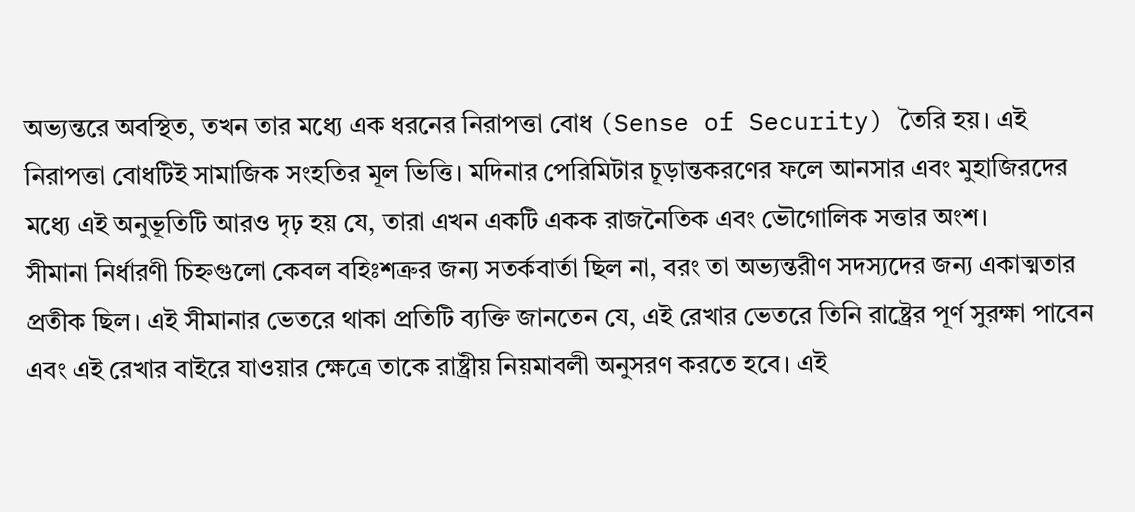অভ্যন্তরে অবস্থিত, তখন তার মধ্যে এক ধরনের নিরাপত্তা বোধ (Sense of Security) তৈরি হয়। এই নিরাপত্তা বোধটিই সামাজিক সংহতির মূল ভিত্তি। মদিনার পেরিমিটার চূড়ান্তকরণের ফলে আনসার এবং মুহাজিরদের মধ্যে এই অনুভূতিটি আরও দৃঢ় হয় যে, তারা এখন একটি একক রাজনৈতিক এবং ভৌগোলিক সত্তার অংশ।
সীমানা নির্ধারণী চিহ্নগুলো কেবল বহিঃশত্রুর জন্য সতর্কবার্তা ছিল না, বরং তা অভ্যন্তরীণ সদস্যদের জন্য একাত্মতার প্রতীক ছিল। এই সীমানার ভেতরে থাকা প্রতিটি ব্যক্তি জানতেন যে, এই রেখার ভেতরে তিনি রাষ্ট্রের পূর্ণ সুরক্ষা পাবেন এবং এই রেখার বাইরে যাওয়ার ক্ষেত্রে তাকে রাষ্ট্রীয় নিয়মাবলী অনুসরণ করতে হবে। এই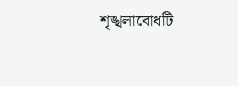শৃঙ্খলাবোধটি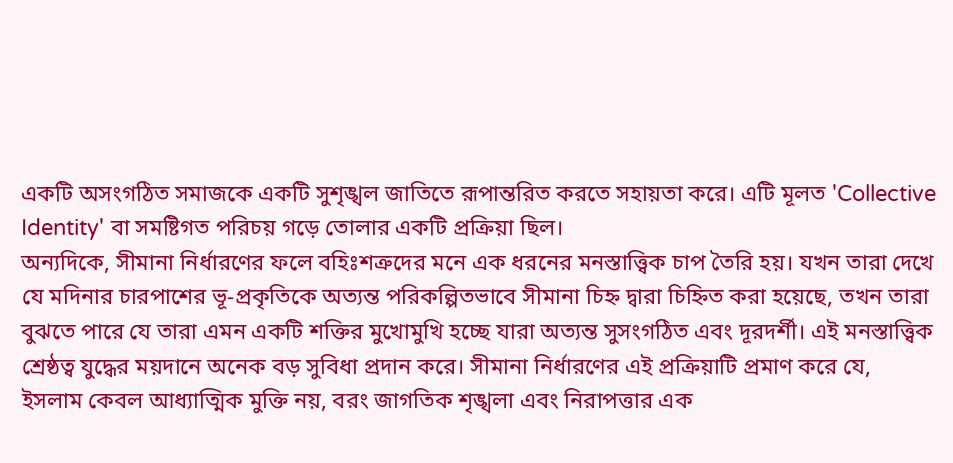একটি অসংগঠিত সমাজকে একটি সুশৃঙ্খল জাতিতে রূপান্তরিত করতে সহায়তা করে। এটি মূলত 'Collective Identity' বা সমষ্টিগত পরিচয় গড়ে তোলার একটি প্রক্রিয়া ছিল।
অন্যদিকে, সীমানা নির্ধারণের ফলে বহিঃশত্রুদের মনে এক ধরনের মনস্তাত্ত্বিক চাপ তৈরি হয়। যখন তারা দেখে যে মদিনার চারপাশের ভূ-প্রকৃতিকে অত্যন্ত পরিকল্পিতভাবে সীমানা চিহ্ন দ্বারা চিহ্নিত করা হয়েছে, তখন তারা বুঝতে পারে যে তারা এমন একটি শক্তির মুখোমুখি হচ্ছে যারা অত্যন্ত সুসংগঠিত এবং দূরদর্শী। এই মনস্তাত্ত্বিক শ্রেষ্ঠত্ব যুদ্ধের ময়দানে অনেক বড় সুবিধা প্রদান করে। সীমানা নির্ধারণের এই প্রক্রিয়াটি প্রমাণ করে যে, ইসলাম কেবল আধ্যাত্মিক মুক্তি নয়, বরং জাগতিক শৃঙ্খলা এবং নিরাপত্তার এক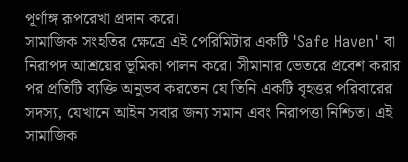পূর্ণাঙ্গ রূপরেখা প্রদান করে।
সামাজিক সংহতির ক্ষেত্রে এই পেরিমিটার একটি 'Safe Haven' বা নিরাপদ আশ্রয়ের ভূমিকা পালন করে। সীমানার ভেতরে প্রবেশ করার পর প্রতিটি ব্যক্তি অনুভব করতেন যে তিনি একটি বৃহত্তর পরিবারের সদস্য, যেখানে আইন সবার জন্য সমান এবং নিরাপত্তা নিশ্চিত। এই সামাজিক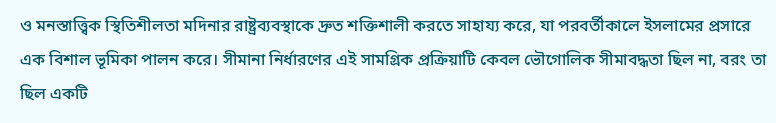ও মনস্তাত্ত্বিক স্থিতিশীলতা মদিনার রাষ্ট্রব্যবস্থাকে দ্রুত শক্তিশালী করতে সাহায্য করে, যা পরবর্তীকালে ইসলামের প্রসারে এক বিশাল ভূমিকা পালন করে। সীমানা নির্ধারণের এই সামগ্রিক প্রক্রিয়াটি কেবল ভৌগোলিক সীমাবদ্ধতা ছিল না, বরং তা ছিল একটি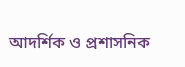আদর্শিক ও প্রশাসনিক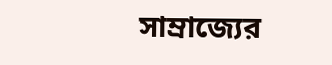সাম্রাজ্যের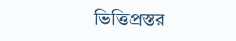ভিত্তিপ্রস্তর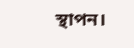স্থাপন।